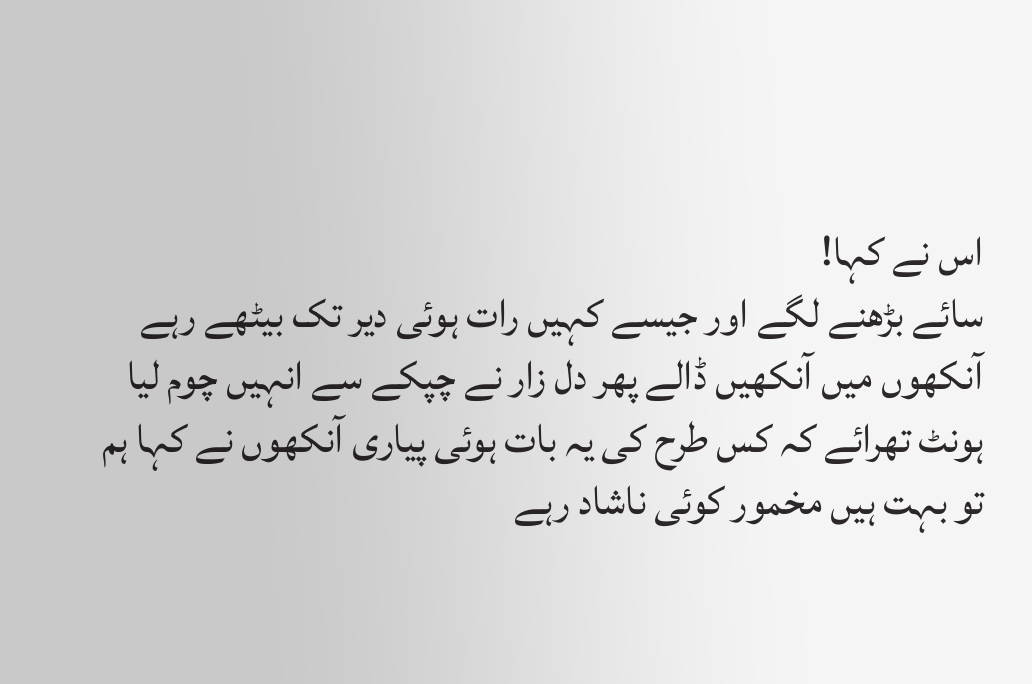اس نے کہا!
سائے بڑھنے لگے اور جیسے کہیں رات ہوئی دیر تک بیٹھے رہے آنکھوں میں آنکھیں ڈالے پھر دل زار نے چپکے سے انہیں چوم لیا ہونٹ تھرائے کہ کس طرح کی یہ بات ہوئی پیاری آنکھوں نے کہا ہم تو بہت ہیں مخمور کوئی ناشاد رہے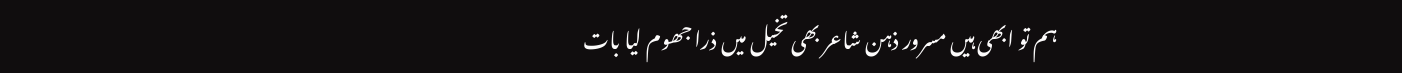ہم تو ابھی ہیں مسرور ذہن شاعر بھی تخیل میں ذرا جھوم لیا بات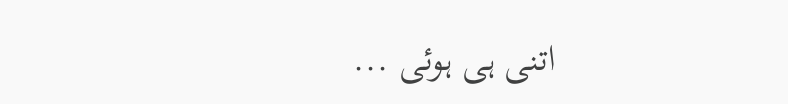اتنی ہی ہوئی ...